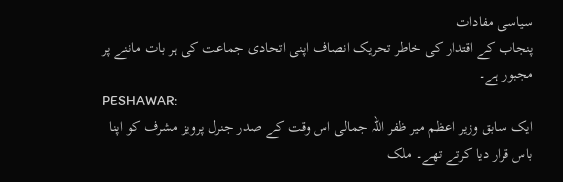سیاسی مفادات
پنجاب کے اقتدار کی خاطر تحریک انصاف اپنی اتحادی جماعت کی ہر بات ماننے پر مجبور ہے۔
PESHAWAR:
ایک سابق وزیر اعظم میر ظفر اللہ جمالی اس وقت کے صدر جنرل پرویز مشرف کو اپنا باس قرار دیا کرتے تھے۔ ملک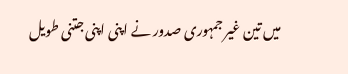میں تین غیر جمہوری صدور نے اپنی اپنی جتنی طویل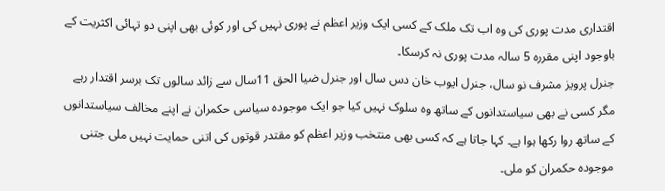اقتداری مدت پوری کی وہ اب تک ملک کے کسی ایک وزیر اعظم نے پوری نہیں کی اور کوئی بھی اپنی دو تہائی اکثریت کے باوجود اپنی مقررہ 5 سالہ مدت پوری نہ کرسکا۔
جنرل پرویز مشرف نو سال، جنرل ایوب خان دس سال اور جنرل ضیا الحق 11سال سے زائد سالوں تک برسر اقتدار رہے مگر کسی نے بھی سیاستدانوں کے ساتھ وہ سلوک نہیں کیا جو ایک موجودہ سیاسی حکمران نے اپنے مخالف سیاستدانوں کے ساتھ روا رکھا ہوا ہے۔ کہا جاتا ہے کہ کسی بھی منتخب وزیر اعظم کو مقتدر قوتوں کی اتنی حمایت نہیں ملی جتنی موجودہ حکمران کو ملی۔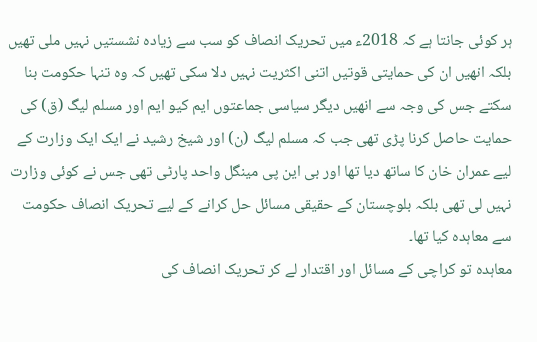ہر کوئی جانتا ہے کہ 2018ء میں تحریک انصاف کو سب سے زیادہ نشستیں نہیں ملی تھیں بلکہ انھیں ان کی حمایتی قوتیں اتنی اکثریت نہیں دلا سکی تھیں کہ وہ تنہا حکومت بنا سکتے جس کی وجہ سے انھیں دیگر سیاسی جماعتوں ایم کیو ایم اور مسلم لیگ (ق) کی حمایت حاصل کرنا پڑی تھی جب کہ مسلم لیگ (ن) اور شیخ رشید نے ایک ایک وزارت کے لیے عمران خان کا ساتھ دیا تھا اور بی این پی مینگل واحد پارٹی تھی جس نے کوئی وزارت نہیں لی تھی بلکہ بلوچستان کے حقیقی مسائل حل کرانے کے لیے تحریک انصاف حکومت سے معاہدہ کیا تھا۔
معاہدہ تو کراچی کے مسائل اور اقتدار لے کر تحریک انصاف کی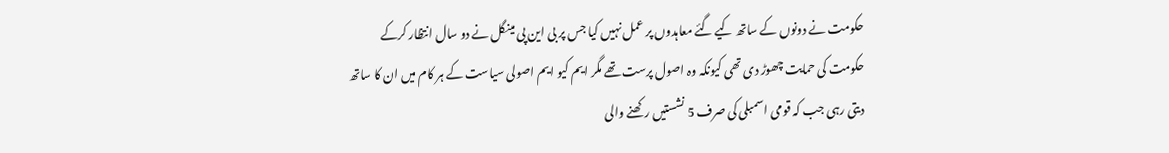حکومت نے دونوں کے ساتھ کیے گئے معاہدوں پر عمل نہیں کیا جس پر بی این پی مینگل نے دو سال انتظار کرکے حکومت کی حمایت چھوڑ دی تھی کیونکہ وہ اصول پرست تھے مگر ایم کیو ایم اصولی سیاست کے ہر کام میں ان کا ساتھ دیتی رہی جب کہ قومی اسمبلی کی صرف 5 نشستیں رکھنے والی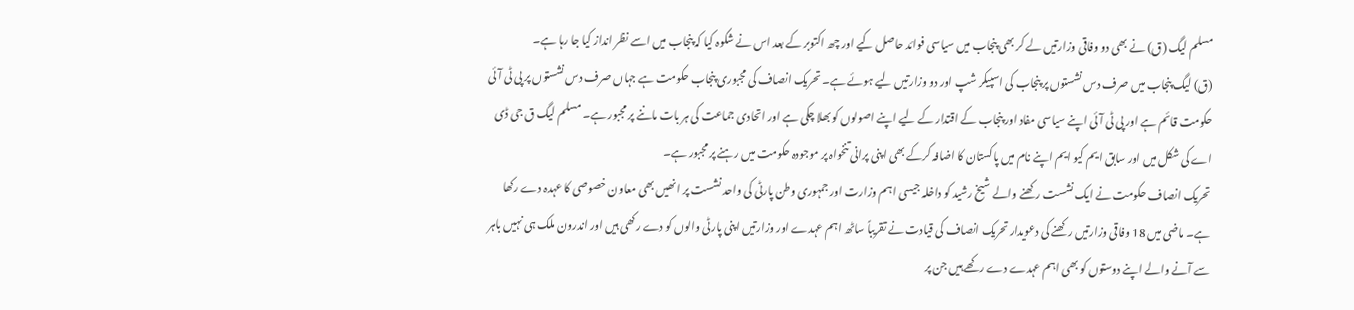مسلم لیگ (ق) نے بھی دو وفاقی وزارتیں لے کر بھی پنجاب میں سیاسی فوائد حاصل کیے اور چھ اکتوبر کے بعد اس نے شکوہ کیا کہ پنجاب میں اسے نظر انداز کیا جا رہا ہے۔
(ق) لیگ پنجاب میں صرف دس نشستوں پر پنجاب کی اسپیکر شپ اور دو وزارتیں لیے ہوئے ہے۔ تحریک انصاف کی مجبوری پنجاب حکومت ہے جہاں صرف دس نشستوں پر پی ٹی آئی حکومت قائم ہے اور پی ٹی آئی اپنے سیاسی مفاد اور پنجاب کے اقتدار کے لیے اپنے اصولوں کو بھلا چکی ہے اور اتحادی جماعت کی ہر بات ماننے پر مجبور ہے۔ مسلم لیگ ق جی ڈی اے کی شکل میں اور سابق ایم کیو ایم اپنے نام میں پاکستان کا اضافہ کرکے بھی اپنی پرانی تنخواہ پر موجودہ حکومت میں رہنے پر مجبور ہے۔
تحریک انصاف حکومت نے ایک نشست رکھنے والے شیخ رشید کو داخلہ جیسی اہم وزارت اور جمہوری وطن پارٹی کی واحد نشست پر انھیں بھی معاون خصوصی کا عہدہ دے رکھا ہے۔ ماضی میں 18 وفاقی وزارتیں رکھنے کی دعویدار تحریک انصاف کی قیادت نے تقریباً ساٹھ اہم عہدے اور وزارتیں اپنی پارٹی والوں کو دے رکھی ہیں اور اندرون ملک ہی نہیں باہر سے آنے والے اپنے دوستوں کو بھی اہم عہدے دے رکھے ہیں جن پر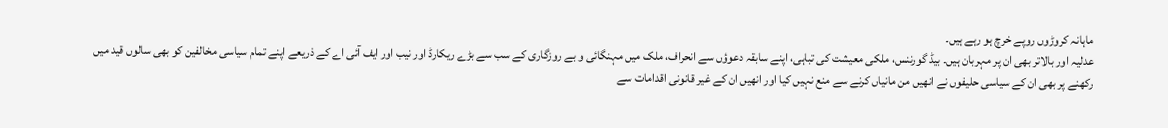ماہانہ کروڑوں روپے خرچ ہو رہے ہیں۔
عدلیہ اور بالاتر بھی ان پر مہربان ہیں۔ بیڈ گورننس، ملکی معیشت کی تباہی، اپنے سابقہ دعوؤں سے انحراف، ملک میں مہنگائی و بے روزگاری کے سب سے بڑے ریکارڈ اور نیب اور ایف آئی اے کے ذریعے اپنے تمام سیاسی مخالفین کو بھی سالوں قید میں رکھنے پر بھی ان کے سیاسی حلیفوں نے انھیں من مانیاں کرنے سے منع نہیں کیا اور انھیں ان کے غیر قانونی اقدامات سے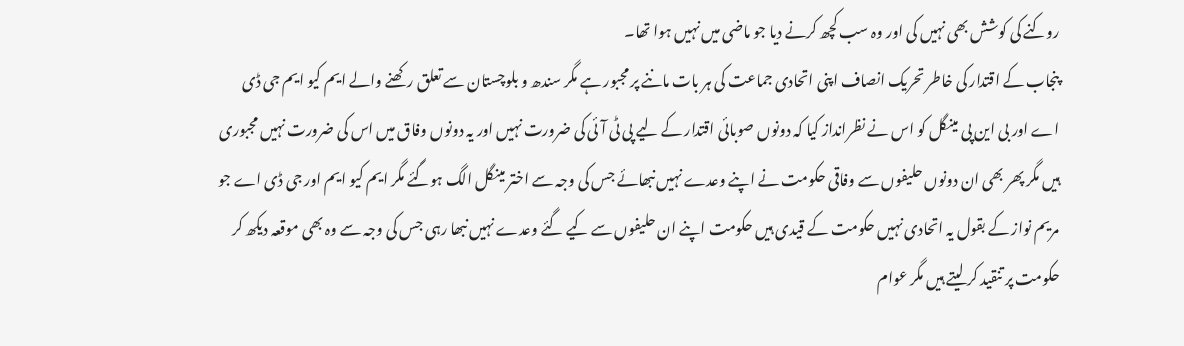روکنے کی کوشش بھی نہیں کی اور وہ سب کچھ کرنے دیا جو ماضی میں نہیں ہوا تھا۔
پنجاب کے اقتدار کی خاطر تحریک انصاف اپنی اتحادی جماعت کی ہر بات ماننے پر مجبور ہے مگر سندھ و بلوچستان سے تعلق رکھنے والے ایم کیو ایم جی ڈی اے اور بی این پی مینگل کو اس نے نظرانداز کیا کہ دونوں صوبائی اقتدار کے لیے پی ٹی آئی کی ضرورت نہیں اور یہ دونوں وفاق میں اس کی ضرورت نہیں مجبوری ہیں مگر پھر بھی ان دونوں حلیفوں سے وفاقی حکومت نے اپنے وعدے نہیں نبھائے جس کی وجہ سے اختر مینگل الگ ہوگئے مگر ایم کیو ایم اور جی ڈی اے جو مریم نواز کے بقول یہ اتحادی نہیں حکومت کے قیدی ہیں حکومت اپنے ان حلیفوں سے کیے گئے وعدے نہیں نبھا رہی جس کی وجہ سے وہ بھی موقعہ دیکھ کر حکومت پر تنقید کر لیتے ہیں مگر عوام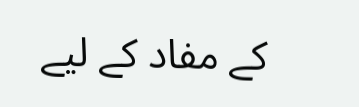کے مفاد کے لیے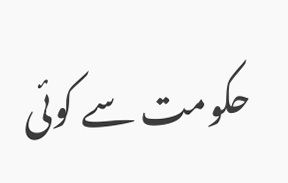حکومت سے کوئی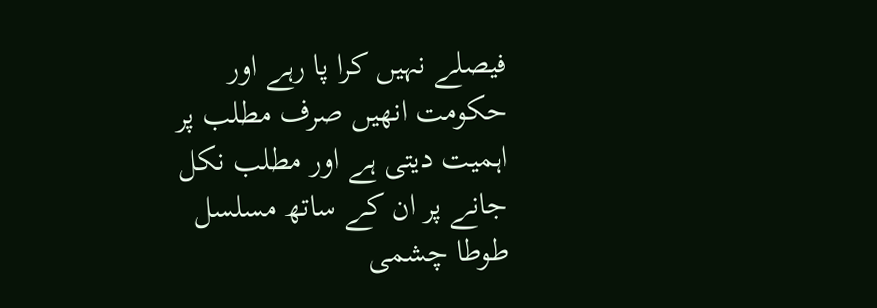فیصلے نہیں کرا پا رہے اور حکومت انھیں صرف مطلب پر اہمیت دیتی ہے اور مطلب نکل جانے پر ان کے ساتھ مسلسل طوطا چشمی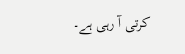کرتی آ رہی ہے۔